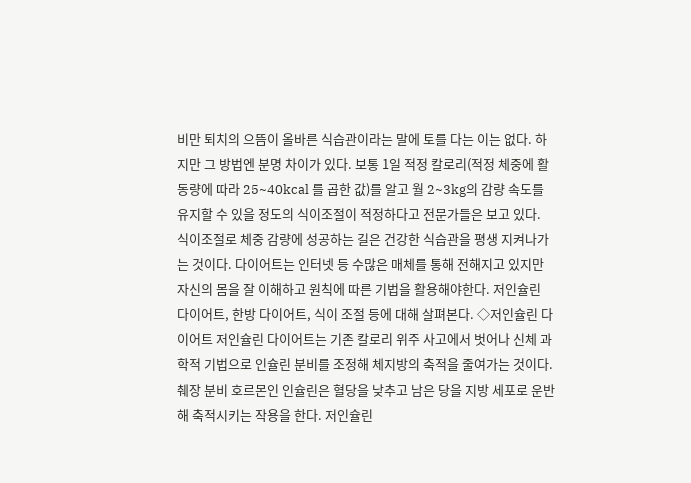비만 퇴치의 으뜸이 올바른 식습관이라는 말에 토를 다는 이는 없다. 하지만 그 방법엔 분명 차이가 있다. 보통 1일 적정 칼로리(적정 체중에 활동량에 따라 25~40kcal 를 곱한 값)를 알고 월 2~3kg의 감량 속도를 유지할 수 있을 정도의 식이조절이 적정하다고 전문가들은 보고 있다. 식이조절로 체중 감량에 성공하는 길은 건강한 식습관을 평생 지켜나가는 것이다. 다이어트는 인터넷 등 수많은 매체를 통해 전해지고 있지만 자신의 몸을 잘 이해하고 원칙에 따른 기법을 활용해야한다. 저인슐린 다이어트, 한방 다이어트, 식이 조절 등에 대해 살펴본다. ◇저인슐린 다이어트 저인슐린 다이어트는 기존 칼로리 위주 사고에서 벗어나 신체 과학적 기법으로 인슐린 분비를 조정해 체지방의 축적을 줄여가는 것이다. 췌장 분비 호르몬인 인슐린은 혈당을 낮추고 남은 당을 지방 세포로 운반해 축적시키는 작용을 한다. 저인슐린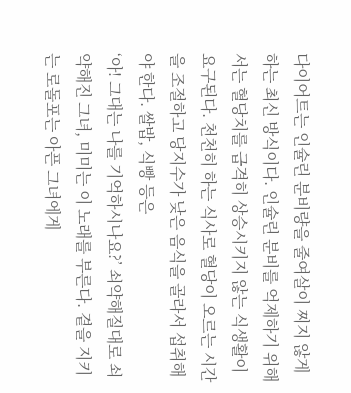다이어트는 인슐린 분비량을 줄여살이 찌지 않게하는 최신 방식이다. 인슐린 분비를 억제하기 위해서는 혈당치를 급격히 상승시키지 않는 식생활이 요구된다. 천천히 하는 식사로 혈당이 오르는 시간을 조절하고 당지수가 낮은 음식을 골라서 섭취해야 한다. 쌀밥, 식빵 등은
‘아! 그대는 나를 기억하시나요?’ 쇠약해질대로 쇠약해진 그녀, 미미는 이 노래를 부른다. 곁을 지키는 로돌포는 아픈 그녀에게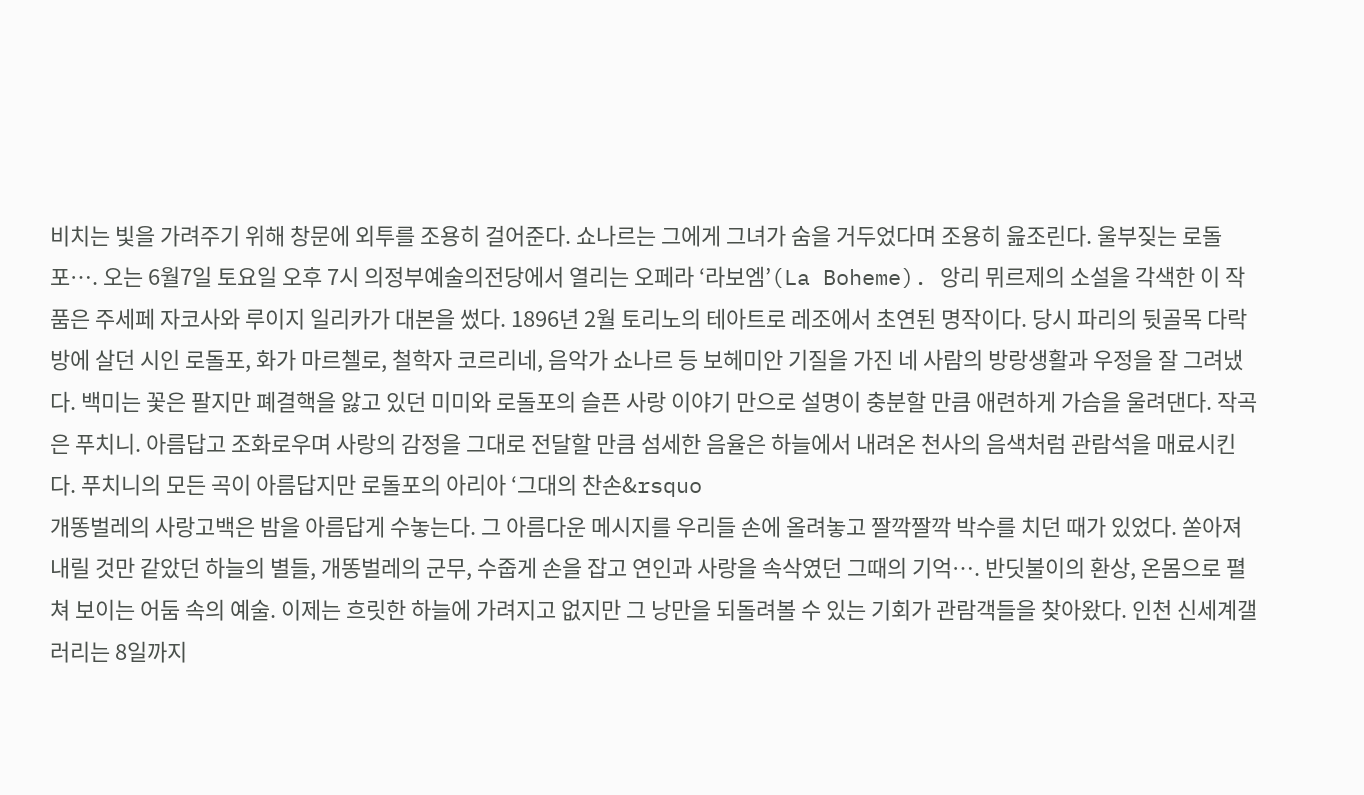비치는 빛을 가려주기 위해 창문에 외투를 조용히 걸어준다. 쇼나르는 그에게 그녀가 숨을 거두었다며 조용히 읊조린다. 울부짖는 로돌포…. 오는 6월7일 토요일 오후 7시 의정부예술의전당에서 열리는 오페라 ‘라보엠’(La Boheme). 앙리 뮈르제의 소설을 각색한 이 작품은 주세페 자코사와 루이지 일리카가 대본을 썼다. 1896년 2월 토리노의 테아트로 레조에서 초연된 명작이다. 당시 파리의 뒷골목 다락방에 살던 시인 로돌포, 화가 마르첼로, 철학자 코르리네, 음악가 쇼나르 등 보헤미안 기질을 가진 네 사람의 방랑생활과 우정을 잘 그려냈다. 백미는 꽃은 팔지만 폐결핵을 앓고 있던 미미와 로돌포의 슬픈 사랑 이야기 만으로 설명이 충분할 만큼 애련하게 가슴을 울려댄다. 작곡은 푸치니. 아름답고 조화로우며 사랑의 감정을 그대로 전달할 만큼 섬세한 음율은 하늘에서 내려온 천사의 음색처럼 관람석을 매료시킨다. 푸치니의 모든 곡이 아름답지만 로돌포의 아리아 ‘그대의 찬손&rsquo
개똥벌레의 사랑고백은 밤을 아름답게 수놓는다. 그 아름다운 메시지를 우리들 손에 올려놓고 짤깍짤깍 박수를 치던 때가 있었다. 쏟아져 내릴 것만 같았던 하늘의 별들, 개똥벌레의 군무, 수줍게 손을 잡고 연인과 사랑을 속삭였던 그때의 기억…. 반딧불이의 환상, 온몸으로 펼쳐 보이는 어둠 속의 예술. 이제는 흐릿한 하늘에 가려지고 없지만 그 낭만을 되돌려볼 수 있는 기회가 관람객들을 찾아왔다. 인천 신세계갤러리는 8일까지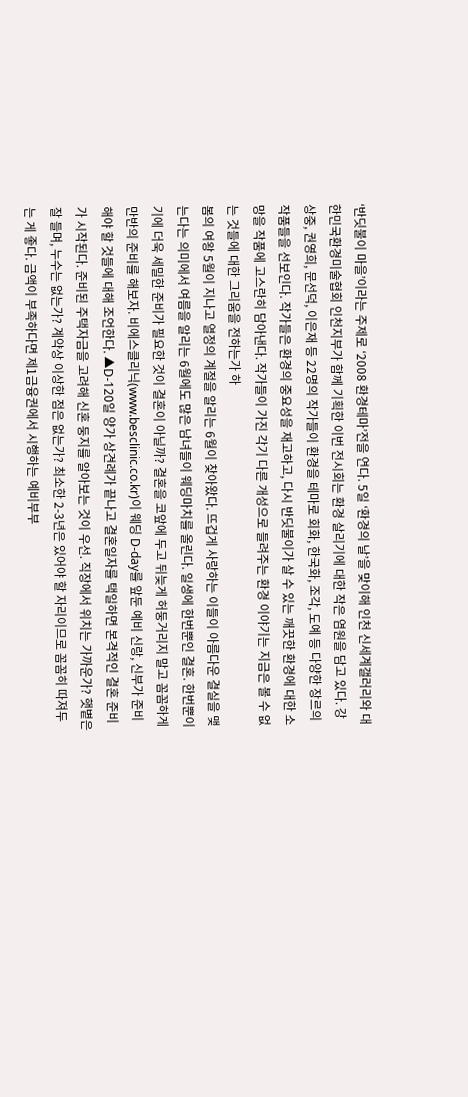‘반딧불이 마을’이라는 주제로 ‘2008 환경테마’전을 연다. 5일 ‘환경의 날’을 맞이해 인천 신세계갤러리와 대한민국환경미술협회 인천지부가 함께 기획한 이번 전시회는 환경 살리기에 대한 작은 염원을 담고 있다. 강상중, 권영희, 문선덕, 이은재 등 22명의 작가들이 환경을 테마로 회화, 한국화, 조각, 도예 등 다양한 장르의 작품들을 선보인다. 작가들은 환경의 중요성을 재고하고, 다시 반딧불이가 살 수 있는 깨끗한 환경에 대한 소망을 작품에 고스란히 담아낸다. 작가들이 가진 각기 다른 개성으로 들려주는 환경 이야기는 지금은 볼 수 없는 것들에 대한 그리움을 전하는가 하
봄의 여왕 5월이 지나고 열정의 계절을 알리는 6월이 찾아왔다. 뜨겁게 사랑하는 이들이 아름다운 결실을 맺는다는 의미에서 여름을 알리는 6월에도 많은 남녀들이 웨딩마치를 올린다. 일생에 한번뿐인 결혼. 한번뿐이기에 더욱 세밀한 준비가 필요한 것이 결혼이 아닐까? 결혼을 코앞에 두고 뒤늦게 허둥거리지 말고 꼼꼼하게 만반의 준비를 해보자. 비에스클리닉(www.besclinic.co.kr)이 웨딩 D-day를 앞둔 예비 신랑, 신부가 준비해야 할 것들에 대해 조언한다. ▲D-120일 양가 상견례가 끝나고 결혼일자를 택일하면 본격적인 결혼 준비가 시작된다. 준비된 주택자금을 고려해 신혼 둥지를 알아보는 것이 우선. 직장에서 위치는 가까운가? 햇볕은 잘 들며, 누수는 없는가? 계약상 이상한 점은 없는가? 최소한 2-3년은 있어야 할 자리이므로 꼼꼼히 따져두는 게 좋다. 금액이 부족하다면 제1금융권에서 시행하는 예비부부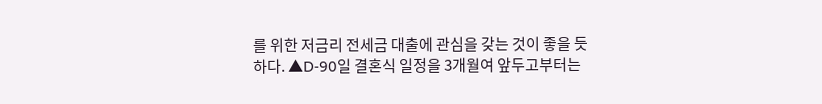를 위한 저금리 전세금 대출에 관심을 갖는 것이 좋을 듯하다. ▲D-90일 결혼식 일정을 3개월여 앞두고부터는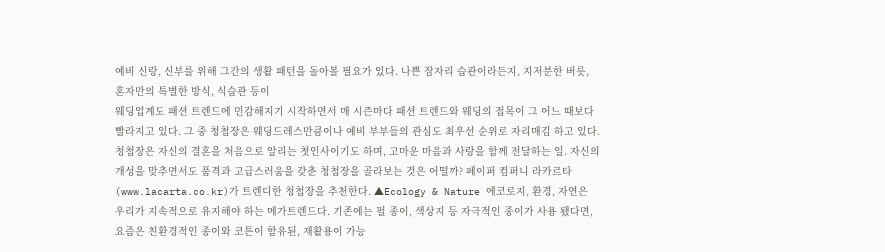예비 신랑, 신부를 위해 그간의 생활 패턴을 돌아볼 필요가 있다. 나쁜 잠자리 습관이라든지, 지저분한 버릇, 혼자만의 특별한 방식, 식습관 등이
웨딩업계도 패션 트렌드에 민감해지기 시작하면서 매 시즌마다 패션 트렌드와 웨딩의 접목이 그 어느 때보다 빨라지고 있다. 그 중 청첩장은 웨딩드레스만큼이나 예비 부부들의 관심도 최우선 순위로 자리매김 하고 있다.청첩장은 자신의 결혼을 처음으로 알리는 첫인사이기도 하며, 고마운 마음과 사랑을 함께 전달하는 일. 자신의 개성을 맞추면서도 품격과 고급스러움을 갖춘 청첩장을 골라보는 것은 어떨까? 페이퍼 컴퍼니 라카르타(www.lacarta.co.kr)가 트렌디한 청첩장을 추천한다. ▲Ecology & Nature 에코로지, 환경, 자연은 우리가 지속적으로 유지해야 하는 메가트렌드다. 기존에는 펄 종이, 색상지 등 자극적인 종이가 사용 됐다면, 요즘은 친환경적인 종이와 코튼이 함유된, 재활용이 가능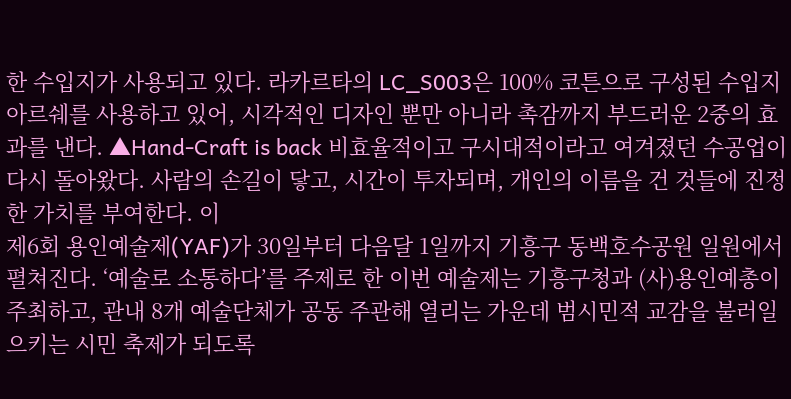한 수입지가 사용되고 있다. 라카르타의 LC_S003은 100% 코튼으로 구성된 수입지 아르쉐를 사용하고 있어, 시각적인 디자인 뿐만 아니라 촉감까지 부드러운 2중의 효과를 낸다. ▲Hand-Craft is back 비효율적이고 구시대적이라고 여겨졌던 수공업이 다시 돌아왔다. 사람의 손길이 닿고, 시간이 투자되며, 개인의 이름을 건 것들에 진정한 가치를 부여한다. 이
제6회 용인예술제(YAF)가 30일부터 다음달 1일까지 기흥구 동백호수공원 일원에서 펼쳐진다. ‘예술로 소통하다’를 주제로 한 이번 예술제는 기흥구청과 (사)용인예총이 주최하고, 관내 8개 예술단체가 공동 주관해 열리는 가운데 범시민적 교감을 불러일으키는 시민 축제가 되도록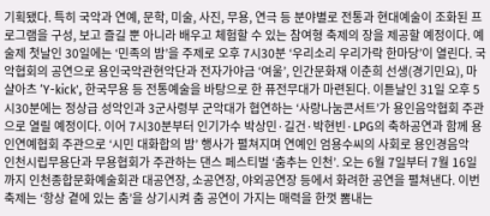기획됐다. 특히 국악과 연예, 문학, 미술, 사진, 무용, 연극 등 분야별로 전통과 현대예술이 조화된 프로그램을 구성, 보고 즐길 뿐 아니라 배우고 체험할 수 있는 참여형 축제의 장을 제공할 예정이다. 예술제 첫날인 30일에는 ‘민족의 밤’을 주제로 오후 7시30분 ‘우리소리 우리가락 한마당’이 열린다. 국악협회의 공연으로 용인국악관현악단과 전자가야금 ‘여울’, 인간문화재 이춘희 선생(경기민요), 마샬아츠 ‘Y-kick', 한국무용 등 전통예술을 바탕으로 한 퓨전무대가 마련된다. 이튿날인 31일 오후 5시30분에는 정상급 성악인과 3군사령부 군악대가 협연하는 ‘사랑나눔콘서트’가 용인음악협회 주관으로 열릴 예정이다. 이어 7시30분부터 인기가수 박상민·길건·박현빈·LPG의 축하공연과 함께 용인연예협회 주관으로 ‘시민 대화합의 밤’ 행사가 펼쳐지며 연예인 엄용수씨의 사회로 용인경음악
인천시립무용단과 무용협회가 주관하는 댄스 페스티벌 ‘춤추는 인천’. 오는 6월 7일부터 7월 16일까지 인천종합문화예술회관 대공연장, 소공연장, 야외공연장 등에서 화려한 공연을 펼쳐낸다. 이번 축제는 ‘항상 곁에 있는 춤’을 상기시켜 춤 공연이 가지는 매력을 한껏 뽐내는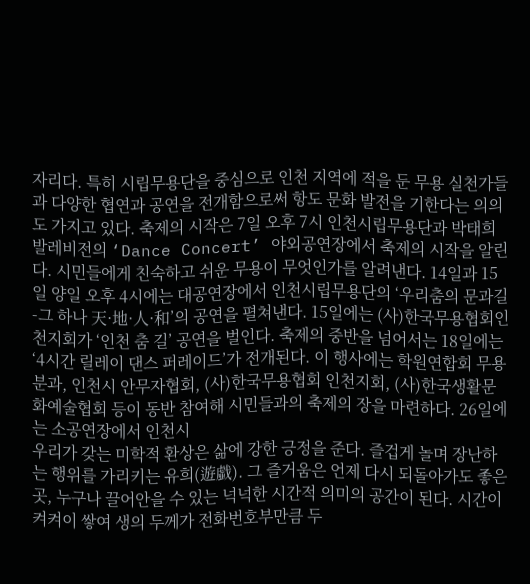자리다. 특히 시립무용단을 중심으로 인천 지역에 적을 둔 무용 실천가들과 다양한 협연과 공연을 전개함으로써 항도 문화 발전을 기한다는 의의도 가지고 있다. 축제의 시작은 7일 오후 7시 인천시립무용단과 박태희발레비전의 ‘Dance Concert’ 야외공연장에서 축제의 시작을 알린다. 시민들에게 친숙하고 쉬운 무용이 무엇인가를 알려낸다. 14일과 15일 양일 오후 4시에는 대공연장에서 인천시립무용단의 ‘우리춤의 문과길-그 하나 天·地·人·和’의 공연을 펼쳐낸다. 15일에는 (사)한국무용협회인천지회가 ‘인천 춤 길’ 공연을 벌인다. 축제의 중반을 넘어서는 18일에는 ‘4시간 릴레이 댄스 퍼레이드’가 전개된다. 이 행사에는 학원연합회 무용분과, 인천시 안무자협회, (사)한국무용협회 인천지회, (사)한국생활문화예술협회 등이 동반 참여해 시민들과의 축제의 장을 마련하다. 26일에는 소공연장에서 인천시
우리가 갖는 미학적 환상은 삶에 강한 긍정을 준다. 즐겁게 놀며 장난하는 행위를 가리키는 유희(遊戱). 그 즐거움은 언제 다시 되돌아가도 좋은 곳, 누구나 끌어안을 수 있는 넉넉한 시간적 의미의 공간이 된다. 시간이 켜켜이 쌓여 생의 두께가 전화번호부만큼 두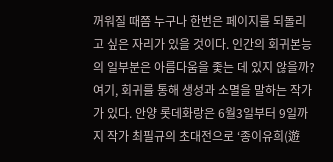꺼워질 때쯤 누구나 한번은 페이지를 되돌리고 싶은 자리가 있을 것이다. 인간의 회귀본능의 일부분은 아름다움을 좇는 데 있지 않을까? 여기, 회귀를 통해 생성과 소멸을 말하는 작가가 있다. 안양 롯데화랑은 6월3일부터 9일까지 작가 최필규의 초대전으로 ‘종이유희(遊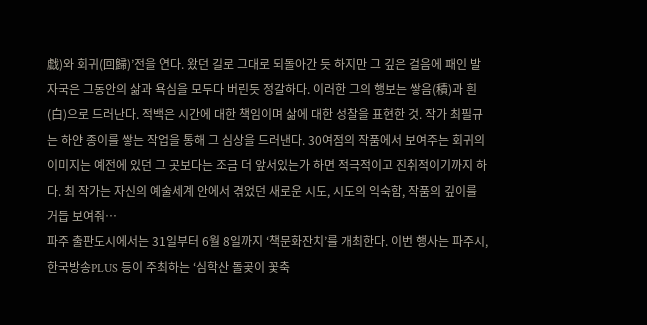戱)와 회귀(回歸)’전을 연다. 왔던 길로 그대로 되돌아간 듯 하지만 그 깊은 걸음에 패인 발자국은 그동안의 삶과 욕심을 모두다 버린듯 정갈하다. 이러한 그의 행보는 쌓음(積)과 흰(白)으로 드러난다. 적백은 시간에 대한 책임이며 삶에 대한 성찰을 표현한 것. 작가 최필규는 하얀 종이를 쌓는 작업을 통해 그 심상을 드러낸다. 30여점의 작품에서 보여주는 회귀의 이미지는 예전에 있던 그 곳보다는 조금 더 앞서있는가 하면 적극적이고 진취적이기까지 하다. 최 작가는 자신의 예술세계 안에서 겪었던 새로운 시도, 시도의 익숙함, 작품의 깊이를 거듭 보여줘…
파주 출판도시에서는 31일부터 6월 8일까지 ‘책문화잔치’를 개최한다. 이번 행사는 파주시, 한국방송PLUS 등이 주최하는 ‘심학산 돌곶이 꽃축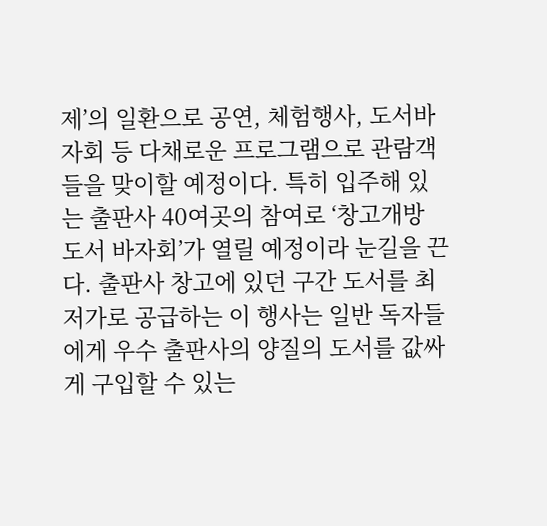제’의 일환으로 공연, 체험행사, 도서바자회 등 다채로운 프로그램으로 관람객들을 맞이할 예정이다. 특히 입주해 있는 출판사 40여곳의 참여로 ‘창고개방 도서 바자회’가 열릴 예정이라 눈길을 끈다. 출판사 창고에 있던 구간 도서를 최저가로 공급하는 이 행사는 일반 독자들에게 우수 출판사의 양질의 도서를 값싸게 구입할 수 있는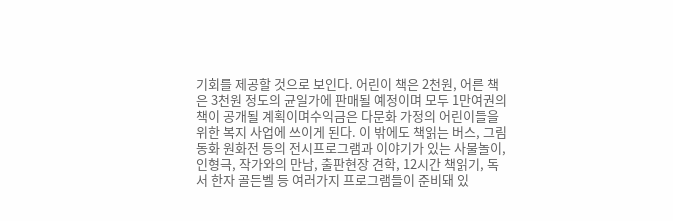기회를 제공할 것으로 보인다. 어린이 책은 2천원, 어른 책은 3천원 정도의 균일가에 판매될 예정이며 모두 1만여권의 책이 공개될 계획이며수익금은 다문화 가정의 어린이들을 위한 복지 사업에 쓰이게 된다. 이 밖에도 책읽는 버스, 그림동화 원화전 등의 전시프로그램과 이야기가 있는 사물놀이, 인형극, 작가와의 만남, 출판현장 견학, 12시간 책읽기, 독서 한자 골든벨 등 여러가지 프로그램들이 준비돼 있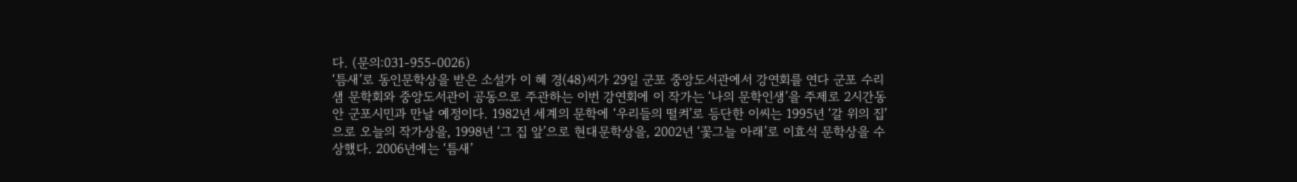다. (문의:031-955-0026)
‘틈새’로 동인문학상을 받은 소설가 이 혜 경(48)씨가 29일 군포 중앙도서관에서 강연회를 연다 군포 수리 샘 문학회와 중앙도서관이 공동으로 주관하는 이번 강연회에 이 작가는 ‘나의 문학인생’을 주제로 2시간동안 군포시민과 만날 예정이다. 1982년 세계의 문학에 ‘우리들의 떨켜’로 등단한 이씨는 1995년 ‘갈 위의 집’으로 오늘의 작가상을, 1998년 ‘그 집 앞’으로 현대문학상을, 2002년 ‘꽃그늘 아래’로 이효석 문학상을 수상했다. 2006년에는 ‘틈새’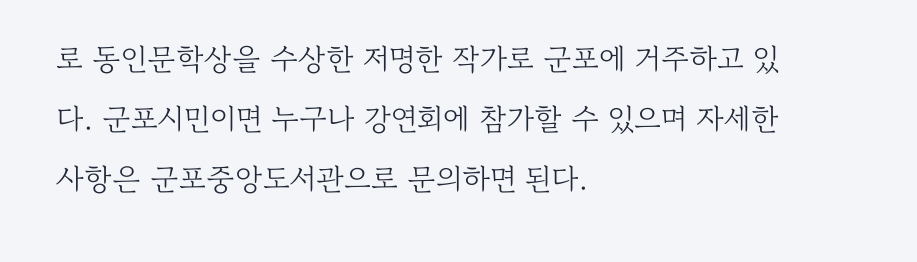로 동인문학상을 수상한 저명한 작가로 군포에 거주하고 있다. 군포시민이면 누구나 강연회에 참가할 수 있으며 자세한 사항은 군포중앙도서관으로 문의하면 된다.